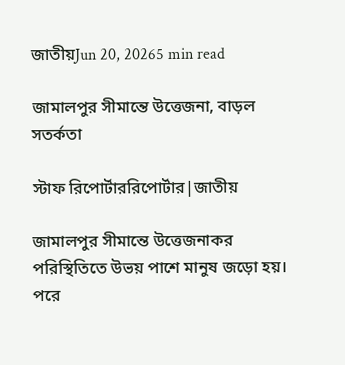জাতীয়Jun 20, 20265 min read

জামালপুর সীমান্তে উত্তেজনা, বাড়ল সতর্কতা

স্টাফ রিপোর্টাররিপোর্টার|জাতীয়

জামালপুর সীমান্তে উত্তেজনাকর পরিস্থিতিতে উভয় পাশে মানুষ জড়ো হয়। পরে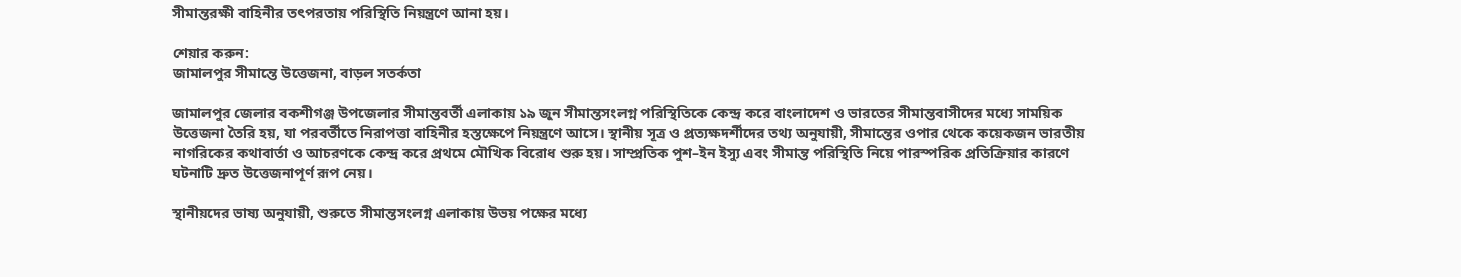সীমান্তরক্ষী বাহিনীর তৎপরতায় পরিস্থিতি নিয়ন্ত্রণে আনা হয়।

শেয়ার করুন:
জামালপুর সীমান্তে উত্তেজনা, বাড়ল সতর্কতা

জামালপুর জেলার বকশীগঞ্জ উপজেলার সীমান্তবর্তী এলাকায় ১৯ জুন সীমান্তসংলগ্ন পরিস্থিতিকে কেন্দ্র করে বাংলাদেশ ও ভারতের সীমান্তবাসীদের মধ্যে সাময়িক উত্তেজনা তৈরি হয়, যা পরবর্তীতে নিরাপত্তা বাহিনীর হস্তক্ষেপে নিয়ন্ত্রণে আসে। স্থানীয় সূত্র ও প্রত্যক্ষদর্শীদের তথ্য অনুযায়ী, সীমান্তের ওপার থেকে কয়েকজন ভারতীয় নাগরিকের কথাবার্তা ও আচরণকে কেন্দ্র করে প্রথমে মৌখিক বিরোধ শুরু হয়। সাম্প্রতিক পুশ–ইন ইস্যু এবং সীমান্ত পরিস্থিতি নিয়ে পারস্পরিক প্রতিক্রিয়ার কারণে ঘটনাটি দ্রুত উত্তেজনাপূর্ণ রূপ নেয়।

স্থানীয়দের ভাষ্য অনুযায়ী, শুরুতে সীমান্তসংলগ্ন এলাকায় উভয় পক্ষের মধ্যে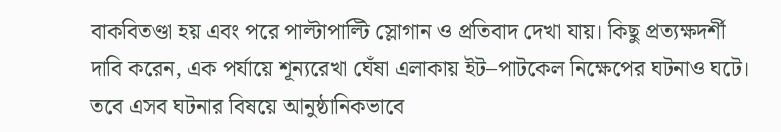বাকবিতণ্ডা হয় এবং পরে পাল্টাপাল্টি স্লোগান ও প্রতিবাদ দেখা যায়। কিছু প্রত্যক্ষদর্শী দাবি করেন, এক পর্যায়ে শূন্যরেখা ঘেঁষা এলাকায় ইট–পাটকেল নিক্ষেপের ঘটনাও ঘটে। তবে এসব ঘটনার বিষয়ে আনুষ্ঠানিকভাবে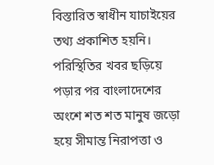বিস্তারিত স্বাধীন যাচাইয়ের তথ্য প্রকাশিত হয়নি। পরিস্থিতির খবর ছড়িয়ে পড়ার পর বাংলাদেশের অংশে শত শত মানুষ জড়ো হয়ে সীমান্ত নিরাপত্তা ও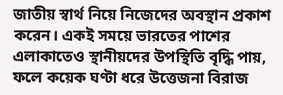জাতীয় স্বার্থ নিয়ে নিজেদের অবস্থান প্রকাশ করেন। একই সময়ে ভারতের পাশের এলাকাতেও স্থানীয়দের উপস্থিতি বৃদ্ধি পায়, ফলে কয়েক ঘণ্টা ধরে উত্তেজনা বিরাজ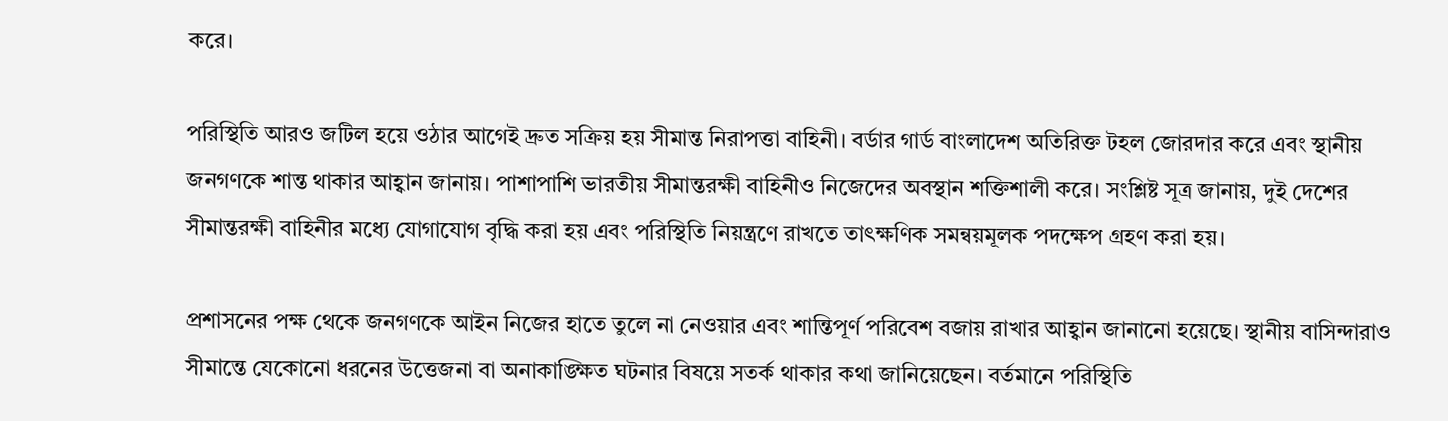করে।

পরিস্থিতি আরও জটিল হয়ে ওঠার আগেই দ্রুত সক্রিয় হয় সীমান্ত নিরাপত্তা বাহিনী। বর্ডার গার্ড বাংলাদেশ অতিরিক্ত টহল জোরদার করে এবং স্থানীয় জনগণকে শান্ত থাকার আহ্বান জানায়। পাশাপাশি ভারতীয় সীমান্তরক্ষী বাহিনীও নিজেদের অবস্থান শক্তিশালী করে। সংশ্লিষ্ট সূত্র জানায়, দুই দেশের সীমান্তরক্ষী বাহিনীর মধ্যে যোগাযোগ বৃদ্ধি করা হয় এবং পরিস্থিতি নিয়ন্ত্রণে রাখতে তাৎক্ষণিক সমন্বয়মূলক পদক্ষেপ গ্রহণ করা হয়।

প্রশাসনের পক্ষ থেকে জনগণকে আইন নিজের হাতে তুলে না নেওয়ার এবং শান্তিপূর্ণ পরিবেশ বজায় রাখার আহ্বান জানানো হয়েছে। স্থানীয় বাসিন্দারাও সীমান্তে যেকোনো ধরনের উত্তেজনা বা অনাকাঙ্ক্ষিত ঘটনার বিষয়ে সতর্ক থাকার কথা জানিয়েছেন। বর্তমানে পরিস্থিতি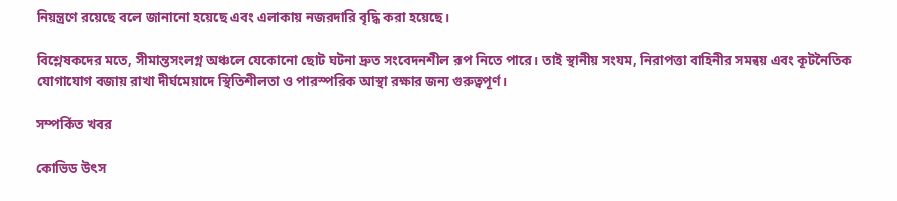নিয়ন্ত্রণে রয়েছে বলে জানানো হয়েছে এবং এলাকায় নজরদারি বৃদ্ধি করা হয়েছে।

বিশ্লেষকদের মতে, সীমান্তসংলগ্ন অঞ্চলে যেকোনো ছোট ঘটনা দ্রুত সংবেদনশীল রূপ নিতে পারে। তাই স্থানীয় সংযম, নিরাপত্তা বাহিনীর সমন্বয় এবং কূটনৈতিক যোগাযোগ বজায় রাখা দীর্ঘমেয়াদে স্থিতিশীলতা ও পারস্পরিক আস্থা রক্ষার জন্য গুরুত্বপূর্ণ।

সম্পর্কিত খবর

কোভিড উৎস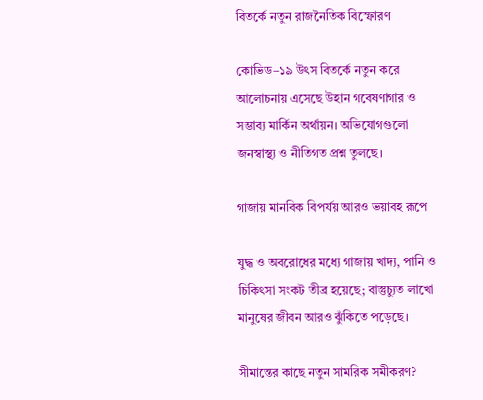বিতর্কে নতুন রাজনৈতিক বিস্ফোরণ

কোভিড–১৯ উৎস বিতর্কে নতুন করে আলোচনায় এসেছে উহান গবেষণাগার ও সম্ভাব্য মার্কিন অর্থায়ন। অভিযোগগুলো জনস্বাস্থ্য ও নীতিগত প্রশ্ন তুলছে।

গাজায় মানবিক বিপর্যয় আরও ভয়াবহ রূপে

যুদ্ধ ও অবরোধের মধ্যে গাজায় খাদ্য, পানি ও চিকিৎসা সংকট তীব্র হয়েছে; বাস্তুচ্যুত লাখো মানুষের জীবন আরও ঝুঁকিতে পড়েছে।

সীমান্তের কাছে নতুন সামরিক সমীকরণ?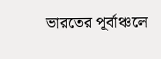ভারতের পূর্বাঞ্চলে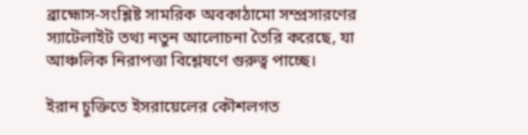ব্রাহ্মোস-সংশ্লিষ্ট সামরিক অবকাঠামো সম্প্রসারণের স্যাটেলাইট তথ্য নতুন আলোচনা তৈরি করেছে, যা আঞ্চলিক নিরাপত্তা বিশ্লেষণে গুরুত্ব পাচ্ছে।

ইরান চুক্তিতে ইসরায়েলের কৌশলগত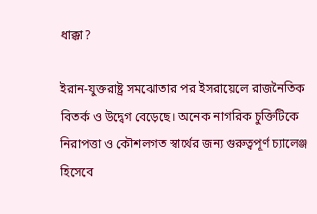ধাক্কা?

ইরান-যুক্তরাষ্ট্র সমঝোতার পর ইসরায়েলে রাজনৈতিক বিতর্ক ও উদ্বেগ বেড়েছে। অনেক নাগরিক চুক্তিটিকে নিরাপত্তা ও কৌশলগত স্বার্থের জন্য গুরুত্বপূর্ণ চ্যালেঞ্জ হিসেবে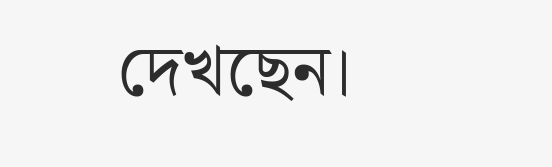দেখছেন।